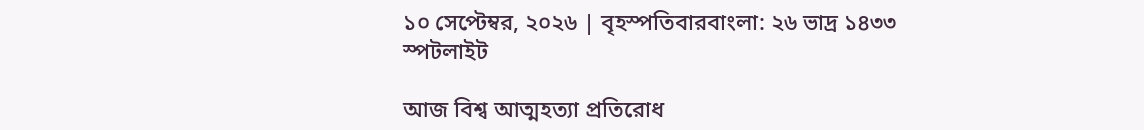১০ সেপ্টেম্বর, ২০২৬ | বৃহস্পতিবারবাংলা: ২৬ ভাদ্র ১৪৩৩
স্পটলাইট

আজ বিশ্ব আত্মহত্যা প্রতিরোধ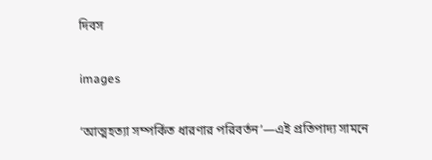দিবস

images

‘আত্মহত্যা সম্পর্কিত ধারণার পরিবর্তন’—এই প্রতিপাদ্য সামনে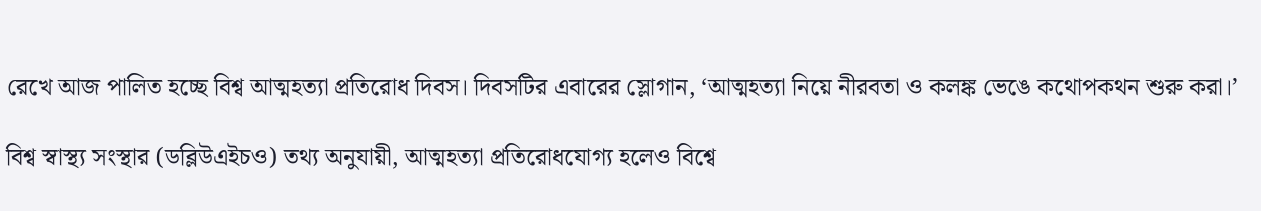রেখে আজ পালিত হচ্ছে বিশ্ব আত্মহত্যা প্রতিরোধ দিবস। দিবসটির এবারের স্লোগান, ‘আত্মহত্যা নিয়ে নীরবতা ও কলঙ্ক ভেঙে কথোপকথন শুরু করা।’

বিশ্ব স্বাস্থ্য সংস্থার (ডব্লিউএইচও) তথ্য অনুযায়ী, আত্মহত্যা প্রতিরোধযোগ্য হলেও বিশ্বে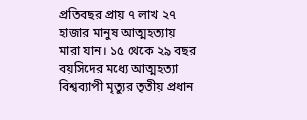প্রতিবছর প্রায় ৭ লাখ ২৭ হাজার মানুষ আত্মহত্যায় মারা যান। ১৫ থেকে ২৯ বছর বয়সিদের মধ্যে আত্মহত্যা বিশ্বব্যাপী মৃত্যুর তৃতীয় প্রধান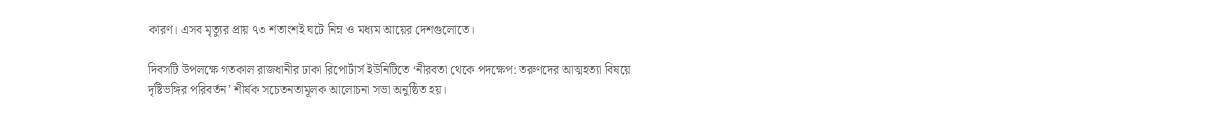কারণ। এসব মৃত্যুর প্রায় ৭৩ শতাংশই ঘটে নিম্ন ও মধ্যম আয়ের দেশগুলোতে।

দিবসটি উপলক্ষে গতকাল রাজধানীর ঢাকা রিপোর্টার্স ইউনিটিতে ‘নীরবতা থেকে পদক্ষেপ: তরুণদের আত্মহত্যা বিষয়ে দৃষ্টিভঙ্গির পরিবর্তন’ শীর্ষক সচেতনতামূলক আলোচনা সভা অনুষ্ঠিত হয়।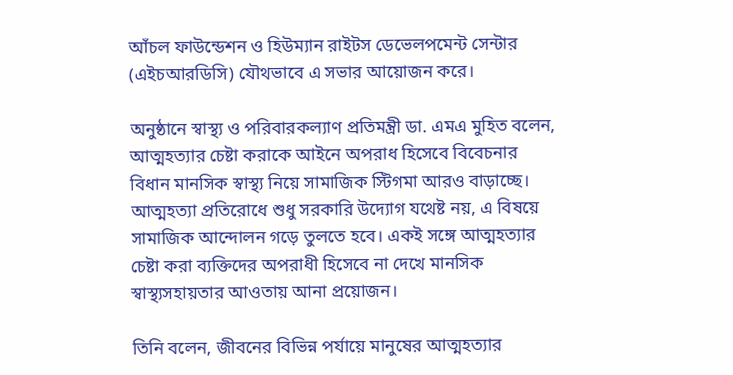আঁচল ফাউন্ডেশন ও হিউম্যান রাইটস ডেভেলপমেন্ট সেন্টার (এইচআরডিসি) যৌথভাবে এ সভার আয়োজন করে।

অনুষ্ঠানে স্বাস্থ্য ও পরিবারকল্যাণ প্রতিমন্ত্রী ডা. এমএ মুহিত বলেন, আত্মহত্যার চেষ্টা করাকে আইনে অপরাধ হিসেবে বিবেচনার বিধান মানসিক স্বাস্থ্য নিয়ে সামাজিক স্টিগমা আরও বাড়াচ্ছে। আত্মহত্যা প্রতিরোধে শুধু সরকারি উদ্যোগ যথেষ্ট নয়, এ বিষয়ে সামাজিক আন্দোলন গড়ে তুলতে হবে। একই সঙ্গে আত্মহত্যার চেষ্টা করা ব্যক্তিদের অপরাধী হিসেবে না দেখে মানসিক স্বাস্থ্যসহায়তার আওতায় আনা প্রয়োজন।

তিনি বলেন, জীবনের বিভিন্ন পর্যায়ে মানুষের আত্মহত্যার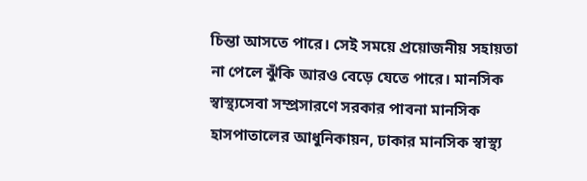চিন্তা আসতে পারে। সেই সময়ে প্রয়োজনীয় সহায়তা না পেলে ঝুঁকি আরও বেড়ে যেতে পারে। মানসিক স্বাস্থ্যসেবা সম্প্রসারণে সরকার পাবনা মানসিক হাসপাতালের আধুনিকায়ন, ঢাকার মানসিক স্বাস্থ্য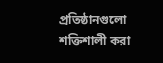প্রতিষ্ঠানগুলো শক্তিশালী করা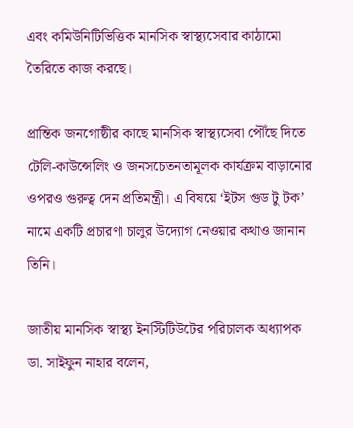এবং কমিউনিটিভিত্তিক মানসিক স্বাস্থ্যসেবার কাঠামো তৈরিতে কাজ করছে।

প্রান্তিক জনগোষ্ঠীর কাছে মানসিক স্বাস্থ্যসেবা পৌঁছে দিতে টেলি-কাউন্সেলিং ও জনসচেতনতামূলক কার্যক্রম বাড়ানোর ওপরও গুরুত্ব দেন প্রতিমন্ত্রী। এ বিষয়ে ‘ইটস গুড টু টক’ নামে একটি প্রচারণা চালুর উদ্যোগ নেওয়ার কথাও জানান তিনি।

জাতীয় মানসিক স্বাস্থ্য ইনস্টিটিউটের পরিচালক অধ্যাপক ডা. সাইফুন নাহার বলেন,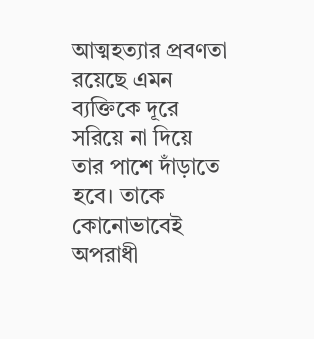আত্মহত্যার প্রবণতা রয়েছে এমন ব্যক্তিকে দূরে সরিয়ে না দিয়ে তার পাশে দাঁড়াতে হবে। তাকে কোনোভাবেই অপরাধী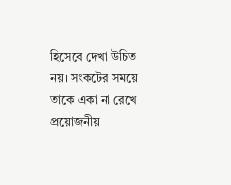হিসেবে দেখা উচিত নয়। সংকটের সময়ে তাকে একা না রেখে প্রয়োজনীয়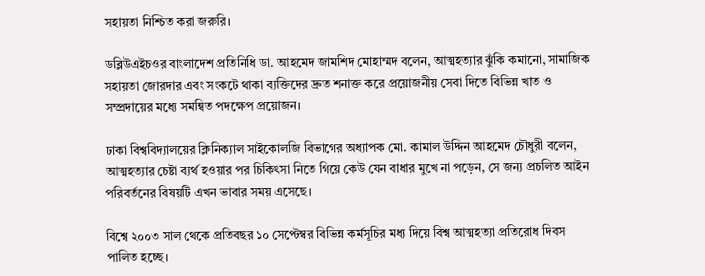সহায়তা নিশ্চিত করা জরুরি।

ডব্লিউএইচওর বাংলাদেশ প্রতিনিধি ডা. আহমেদ জামশিদ মোহাম্মদ বলেন, আত্মহত্যার ঝুঁকি কমানো, সামাজিক সহায়তা জোরদার এবং সংকটে থাকা ব্যক্তিদের দ্রুত শনাক্ত করে প্রয়োজনীয় সেবা দিতে বিভিন্ন খাত ও সম্প্রদায়ের মধ্যে সমন্বিত পদক্ষেপ প্রয়োজন।

ঢাকা বিশ্ববিদ্যালয়ের ক্লিনিক্যাল সাইকোলজি বিভাগের অধ্যাপক মো. কামাল উদ্দিন আহমেদ চৌধুরী বলেন, আত্মহত্যার চেষ্টা ব্যর্থ হওয়ার পর চিকিৎসা নিতে গিয়ে কেউ যেন বাধার মুখে না পড়েন, সে জন্য প্রচলিত আইন পরিবর্তনের বিষয়টি এখন ভাবার সময় এসেছে।

বিশ্বে ২০০৩ সাল থেকে প্রতিবছর ১০ সেপ্টেম্বর বিভিন্ন কর্মসূচির মধ্য দিয়ে বিশ্ব আত্মহত্যা প্রতিরোধ দিবস পালিত হচ্ছে।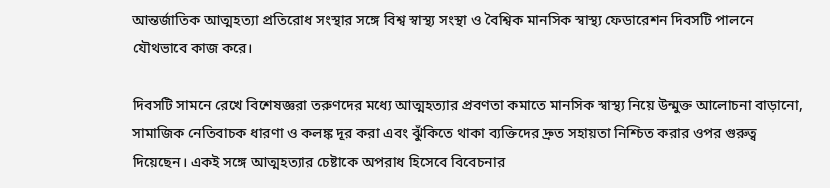আন্তর্জাতিক আত্মহত্যা প্রতিরোধ সংস্থার সঙ্গে বিশ্ব স্বাস্থ্য সংস্থা ও বৈশ্বিক মানসিক স্বাস্থ্য ফেডারেশন দিবসটি পালনে যৌথভাবে কাজ করে।

দিবসটি সামনে রেখে বিশেষজ্ঞরা তরুণদের মধ্যে আত্মহত্যার প্রবণতা কমাতে মানসিক স্বাস্থ্য নিয়ে উন্মুক্ত আলোচনা বাড়ানো, সামাজিক নেতিবাচক ধারণা ও কলঙ্ক দূর করা এবং ঝুঁকিতে থাকা ব্যক্তিদের দ্রুত সহায়তা নিশ্চিত করার ওপর গুরুত্ব দিয়েছেন। একই সঙ্গে আত্মহত্যার চেষ্টাকে অপরাধ হিসেবে বিবেচনার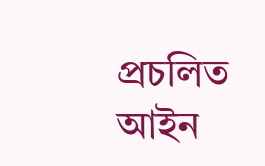প্রচলিত আইন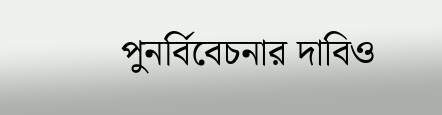পুনর্বিবেচনার দাবিও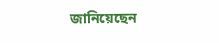জানিয়েছেন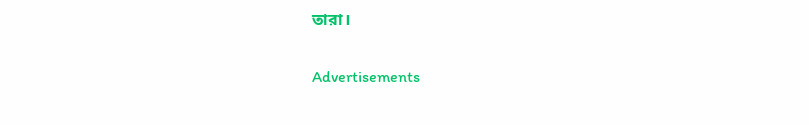তারা।

Advertisements